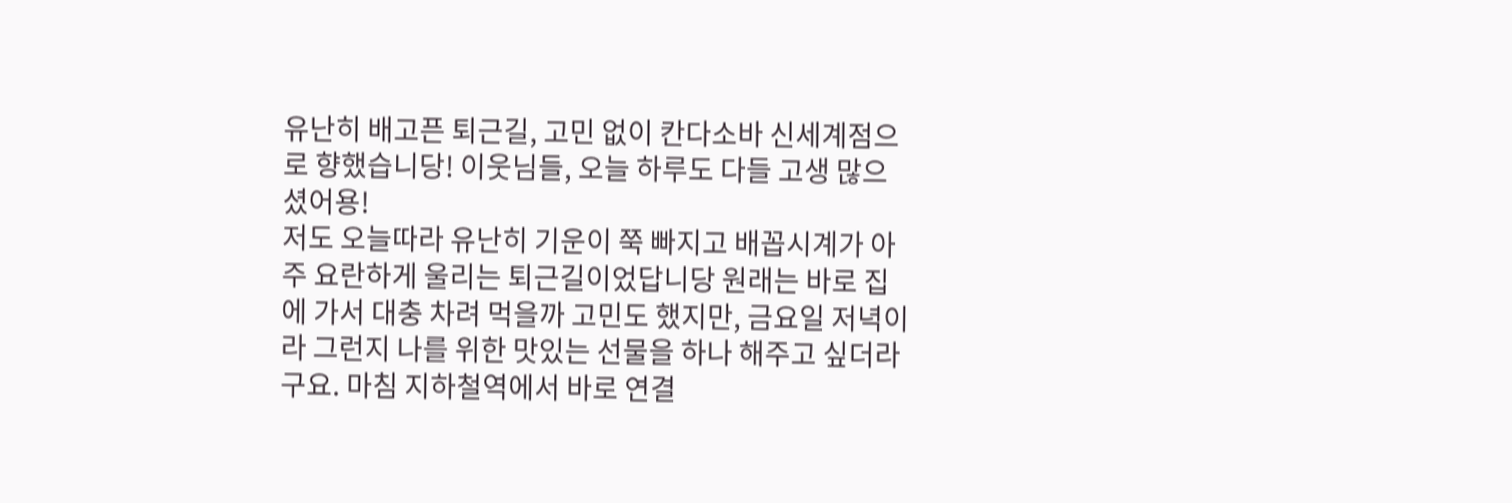유난히 배고픈 퇴근길, 고민 없이 칸다소바 신세계점으로 향했습니당! 이웃님들, 오늘 하루도 다들 고생 많으셨어용!
저도 오늘따라 유난히 기운이 쭉 빠지고 배꼽시계가 아주 요란하게 울리는 퇴근길이었답니당 원래는 바로 집에 가서 대충 차려 먹을까 고민도 했지만, 금요일 저녁이라 그런지 나를 위한 맛있는 선물을 하나 해주고 싶더라구요. 마침 지하철역에서 바로 연결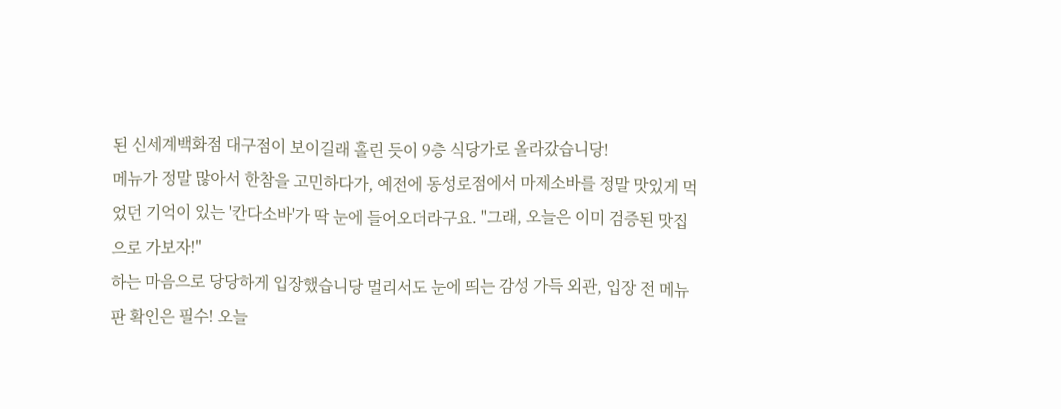된 신세계백화점 대구점이 보이길래 홀린 듯이 9층 식당가로 올라갔습니당!
메뉴가 정말 많아서 한참을 고민하다가, 예전에 동성로점에서 마제소바를 정말 맛있게 먹었던 기억이 있는 '칸다소바'가 딱 눈에 들어오더라구요. "그래, 오늘은 이미 검증된 맛집으로 가보자!"
하는 마음으로 당당하게 입장했습니당 멀리서도 눈에 띄는 감성 가득 외관, 입장 전 메뉴판 확인은 필수! 오늘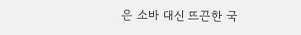은 소바 대신 뜨끈한 국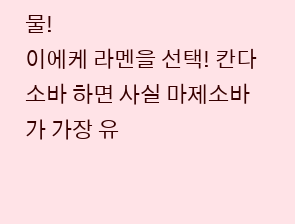물!
이에케 라멘을 선택! 칸다소바 하면 사실 마제소바가 가장 유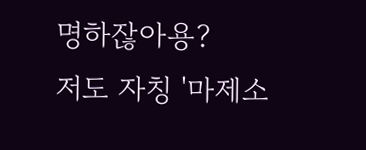명하잖아용?
저도 자칭 '마제소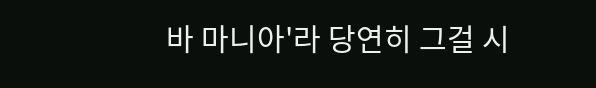바 마니아'라 당연히 그걸 시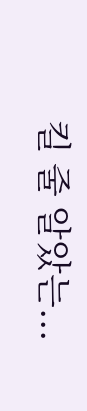킬 줄 알았는...